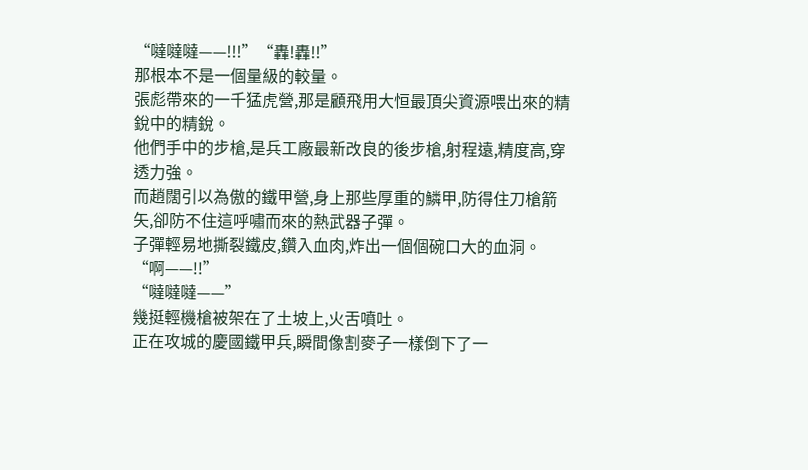“噠噠噠——!!!”“轟!轟!!”
那根本不是一個量級的較量。
張彪帶來的一千猛虎營,那是顧飛用大恒最頂尖資源喂出來的精銳中的精銳。
他們手中的步槍,是兵工廠最新改良的後步槍,射程遠,精度高,穿透力強。
而趙闊引以為傲的鐵甲營,身上那些厚重的鱗甲,防得住刀槍箭矢,卻防不住這呼嘯而來的熱武器子彈。
子彈輕易地撕裂鐵皮,鑽入血肉,炸出一個個碗口大的血洞。
“啊——!!”
“噠噠噠——”
幾挺輕機槍被架在了土坡上,火舌噴吐。
正在攻城的慶國鐵甲兵,瞬間像割麥子一樣倒下了一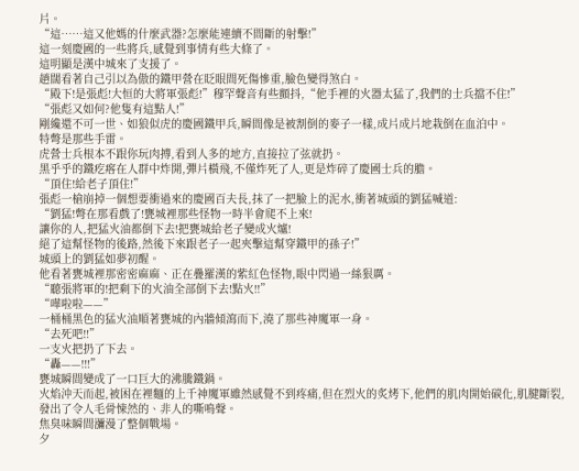片。
“這……這又他媽的什麼武器?怎麼能連續不間斷的射擊!”
這一刻慶國的一些將兵,感覺到事情有些大條了。
這明顯是漢中城來了支援了。
趙闊看著自己引以為傲的鐵甲營在眨眼間死傷慘重,臉色變得煞白。
“殿下!是張彪!大恒的大將軍張彪!”穆罕聲音有些顫抖,“他手裡的火器太猛了,我們的士兵擋不住!”
“張彪又如何?他隻有這點人!”
剛纔還不可一世、如狼似虎的慶國鐵甲兵,瞬間像是被割倒的麥子一樣,成片成片地栽倒在血泊中。
特彆是那些手雷。
虎營士兵根本不跟你玩肉搏,看到人多的地方,直接拉了弦就扔。
黑乎乎的鐵疙瘩在人群中炸開,彈片橫飛,不僅炸死了人,更是炸碎了慶國士兵的膽。
“頂住!給老子頂住!”
張彪一槍崩掉一個想要衝過來的慶國百夫長,抹了一把臉上的泥水,衝著城頭的劉猛喊道:
“劉猛!彆在那看戲了!甕城裡那些怪物一時半會爬不上來!
讓你的人,把猛火油都倒下去!把甕城給老子變成火爐!
絕了這幫怪物的後路,然後下來跟老子一起夾擊這幫穿鐵甲的孫子!”
城頭上的劉猛如夢初醒。
他看著甕城裡那密密麻麻、正在疊羅漢的紫紅色怪物,眼中閃過一絲狠厲。
“聽張將軍的!把剩下的火油全部倒下去!點火!!”
“嘩啦啦——”
一桶桶黑色的猛火油順著甕城的內牆傾瀉而下,澆了那些神魔軍一身。
“去死吧!!”
一支火把扔了下去。
“轟——!!!”
甕城瞬間變成了一口巨大的沸騰鐵鍋。
火焰沖天而起,被困在裡麵的上千神魔軍雖然感覺不到疼痛,但在烈火的炙烤下,他們的肌肉開始碳化,肌腱斷裂,發出了令人毛骨悚然的、非人的嘶鳴聲。
焦臭味瞬間瀰漫了整個戰場。
夕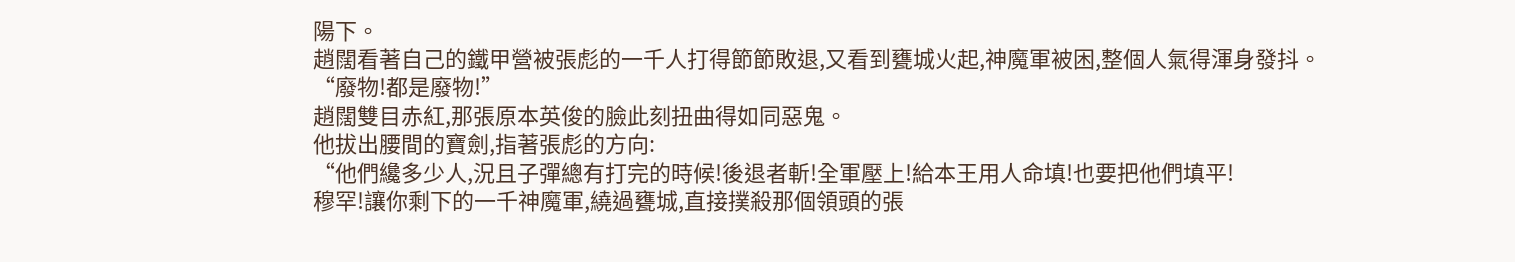陽下。
趙闊看著自己的鐵甲營被張彪的一千人打得節節敗退,又看到甕城火起,神魔軍被困,整個人氣得渾身發抖。
“廢物!都是廢物!”
趙闊雙目赤紅,那張原本英俊的臉此刻扭曲得如同惡鬼。
他拔出腰間的寶劍,指著張彪的方向:
“他們纔多少人,況且子彈總有打完的時候!後退者斬!全軍壓上!給本王用人命填!也要把他們填平!
穆罕!讓你剩下的一千神魔軍,繞過甕城,直接撲殺那個領頭的張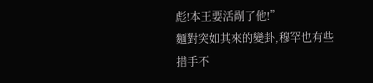彪!本王要活剮了他!”
麵對突如其來的變卦,穆罕也有些措手不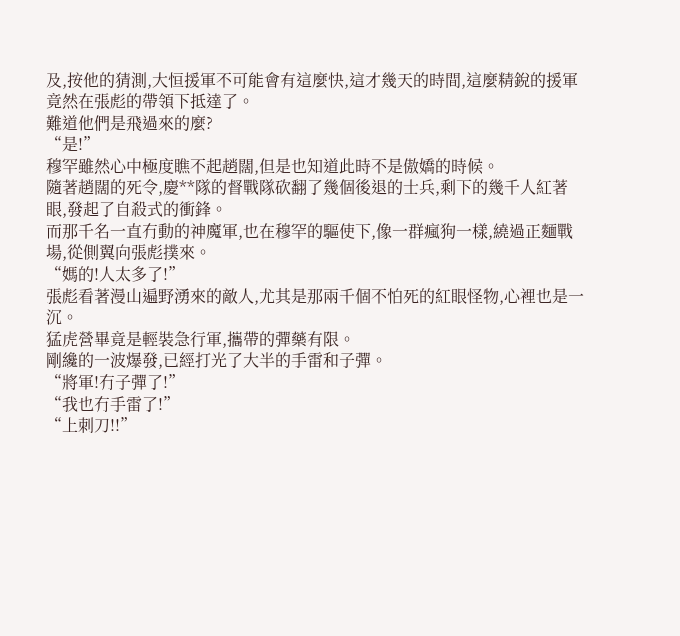及,按他的猜測,大恒援軍不可能會有這麼快,這才幾天的時間,這麼精銳的援軍竟然在張彪的帶領下抵達了。
難道他們是飛過來的麼?
“是!”
穆罕雖然心中極度瞧不起趙闊,但是也知道此時不是傲嬌的時候。
隨著趙闊的死令,慶**隊的督戰隊砍翻了幾個後退的士兵,剩下的幾千人紅著眼,發起了自殺式的衝鋒。
而那千名一直冇動的神魔軍,也在穆罕的驅使下,像一群瘋狗一樣,繞過正麵戰場,從側翼向張彪撲來。
“媽的!人太多了!”
張彪看著漫山遍野湧來的敵人,尤其是那兩千個不怕死的紅眼怪物,心裡也是一沉。
猛虎營畢竟是輕裝急行軍,攜帶的彈藥有限。
剛纔的一波爆發,已經打光了大半的手雷和子彈。
“將軍!冇子彈了!”
“我也冇手雷了!”
“上刺刀!!”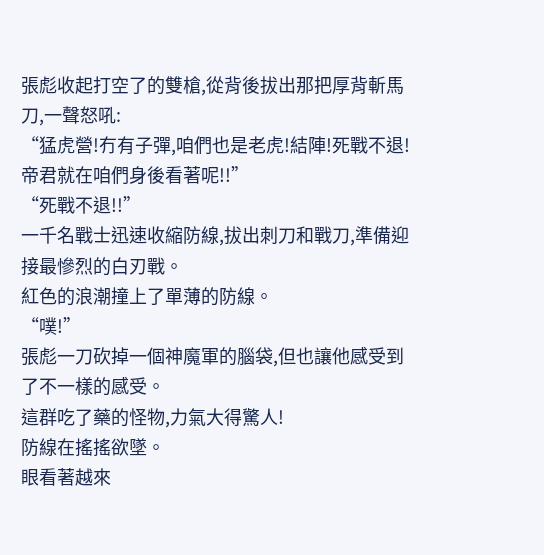張彪收起打空了的雙槍,從背後拔出那把厚背斬馬刀,一聲怒吼:
“猛虎營!冇有子彈,咱們也是老虎!結陣!死戰不退!帝君就在咱們身後看著呢!!”
“死戰不退!!”
一千名戰士迅速收縮防線,拔出刺刀和戰刀,準備迎接最慘烈的白刃戰。
紅色的浪潮撞上了單薄的防線。
“噗!”
張彪一刀砍掉一個神魔軍的腦袋,但也讓他感受到了不一樣的感受。
這群吃了藥的怪物,力氣大得驚人!
防線在搖搖欲墜。
眼看著越來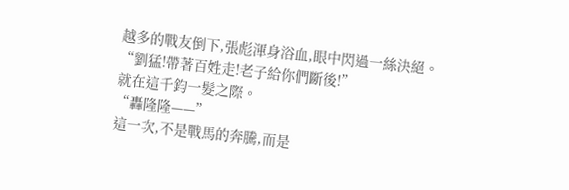越多的戰友倒下,張彪渾身浴血,眼中閃過一絲決絕。
“劉猛!帶著百姓走!老子給你們斷後!”
就在這千鈞一髮之際。
“轟隆隆——”
這一次,不是戰馬的奔騰,而是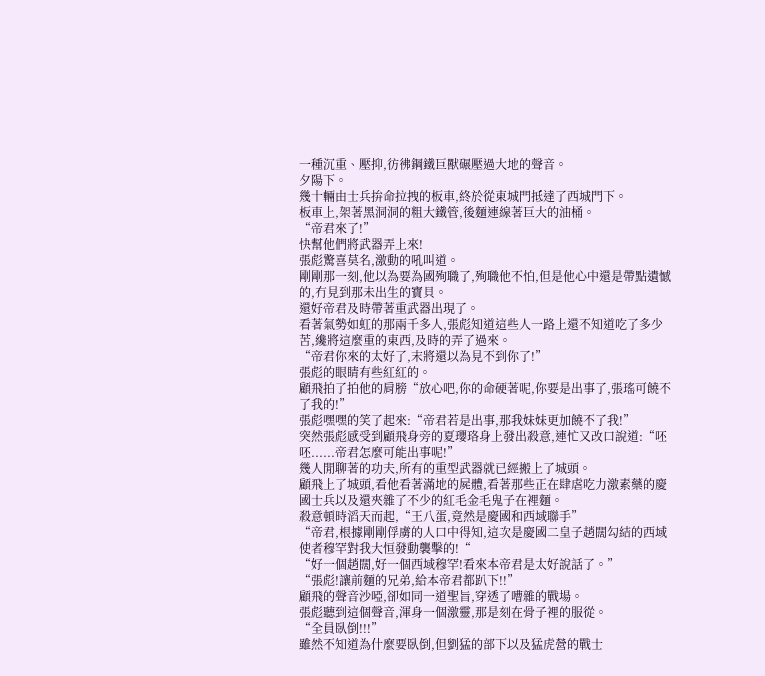一種沉重、壓抑,彷彿鋼鐵巨獸碾壓過大地的聲音。
夕陽下。
幾十輛由士兵拚命拉拽的板車,終於從東城門抵達了西城門下。
板車上,架著黑洞洞的粗大鐵管,後麵連線著巨大的油桶。
“帝君來了!”
快幫他們將武器弄上來!
張彪驚喜莫名,激動的吼叫道。
剛剛那一刻,他以為要為國殉職了,殉職他不怕,但是他心中還是帶點遺憾的,冇見到那未出生的寶貝。
還好帝君及時帶著重武器出現了。
看著氣勢如虹的那兩千多人,張彪知道這些人一路上還不知道吃了多少苦,纔將這麼重的東西,及時的弄了過來。
“帝君你來的太好了,末將還以為見不到你了!”
張彪的眼睛有些紅紅的。
顧飛拍了拍他的肩膀“放心吧,你的命硬著呢,你要是出事了,張瑤可饒不了我的!”
張彪嘿嘿的笑了起來:“帝君若是出事,那我妹妹更加饒不了我!”
突然張彪感受到顧飛身旁的夏瓔珞身上發出殺意,連忙又改口說道:“呸呸......帝君怎麼可能出事呢!”
幾人閒聊著的功夫,所有的重型武器就已經搬上了城頭。
顧飛上了城頭,看他看著滿地的屍體,看著那些正在肆虐吃力激素藥的慶國士兵以及還夾雜了不少的紅毛金毛鬼子在裡麵。
殺意頓時滔天而起,“王八蛋,竟然是慶國和西域聯手”
“帝君,根據剛剛俘虜的人口中得知,這次是慶國二皇子趙闊勾結的西域使者穆罕對我大恒發動襲擊的!“
“好一個趙闊,好一個西域穆罕!看來本帝君是太好說話了。”
“張彪!讓前麵的兄弟,給本帝君都趴下!!”
顧飛的聲音沙啞,卻如同一道聖旨,穿透了嘈雜的戰場。
張彪聽到這個聲音,渾身一個激靈,那是刻在骨子裡的服從。
“全員臥倒!!!”
雖然不知道為什麼要臥倒,但劉猛的部下以及猛虎營的戰士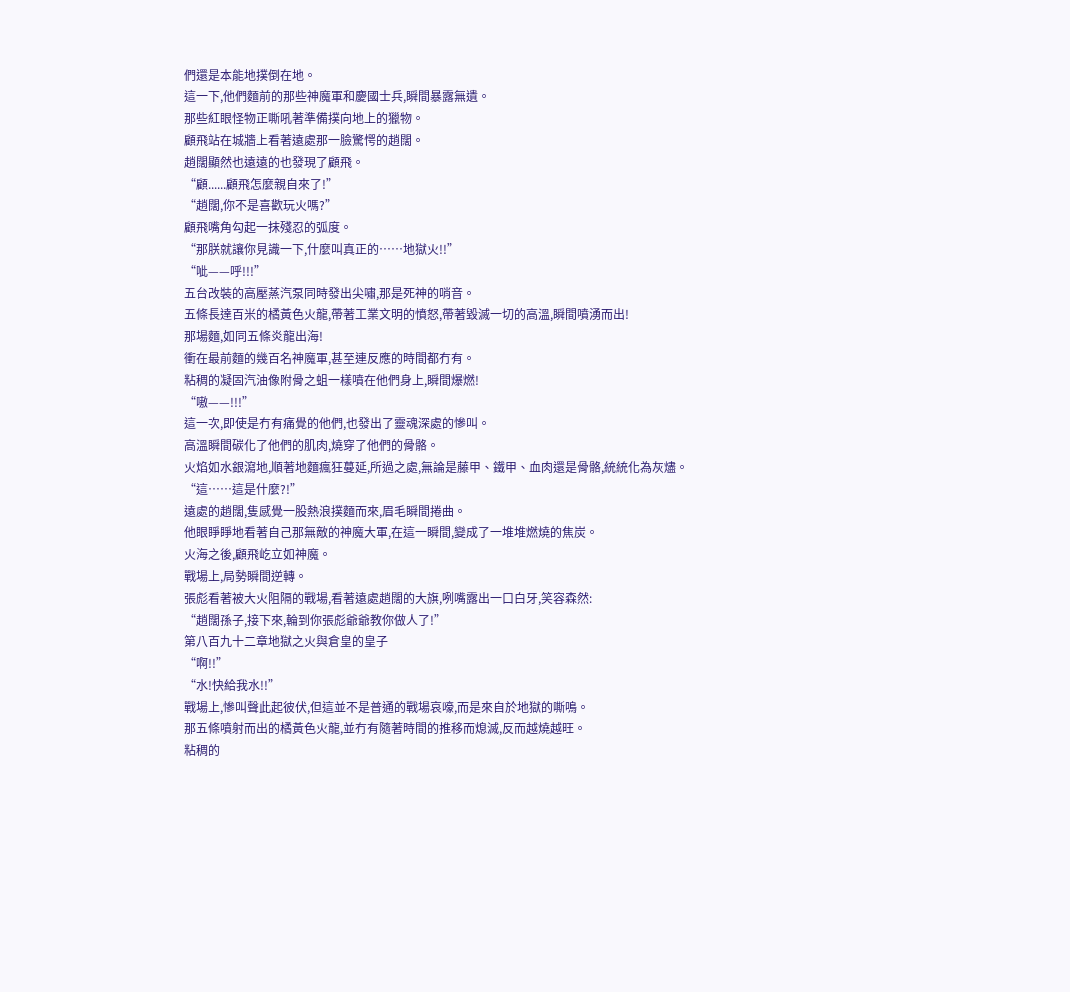們還是本能地撲倒在地。
這一下,他們麵前的那些神魔軍和慶國士兵,瞬間暴露無遺。
那些紅眼怪物正嘶吼著準備撲向地上的獵物。
顧飛站在城牆上看著遠處那一臉驚愕的趙闊。
趙闊顯然也遠遠的也發現了顧飛。
“顧......顧飛怎麼親自來了!”
“趙闊,你不是喜歡玩火嗎?”
顧飛嘴角勾起一抹殘忍的弧度。
“那朕就讓你見識一下,什麼叫真正的……地獄火!!”
“呲——呼!!!”
五台改裝的高壓蒸汽泵同時發出尖嘯,那是死神的哨音。
五條長達百米的橘黃色火龍,帶著工業文明的憤怒,帶著毀滅一切的高溫,瞬間噴湧而出!
那場麵,如同五條炎龍出海!
衝在最前麵的幾百名神魔軍,甚至連反應的時間都冇有。
粘稠的凝固汽油像附骨之蛆一樣噴在他們身上,瞬間爆燃!
“嗷——!!!”
這一次,即使是冇有痛覺的他們,也發出了靈魂深處的慘叫。
高溫瞬間碳化了他們的肌肉,燒穿了他們的骨骼。
火焰如水銀瀉地,順著地麵瘋狂蔓延,所過之處,無論是藤甲、鐵甲、血肉還是骨骼,統統化為灰燼。
“這……這是什麼?!”
遠處的趙闊,隻感覺一股熱浪撲麵而來,眉毛瞬間捲曲。
他眼睜睜地看著自己那無敵的神魔大軍,在這一瞬間,變成了一堆堆燃燒的焦炭。
火海之後,顧飛屹立如神魔。
戰場上,局勢瞬間逆轉。
張彪看著被大火阻隔的戰場,看著遠處趙闊的大旗,咧嘴露出一口白牙,笑容森然:
“趙闊孫子,接下來,輪到你張彪爺爺教你做人了!”
第八百九十二章地獄之火與倉皇的皇子
“啊!!”
“水!快給我水!!”
戰場上,慘叫聲此起彼伏,但這並不是普通的戰場哀嚎,而是來自於地獄的嘶鳴。
那五條噴射而出的橘黃色火龍,並冇有隨著時間的推移而熄滅,反而越燒越旺。
粘稠的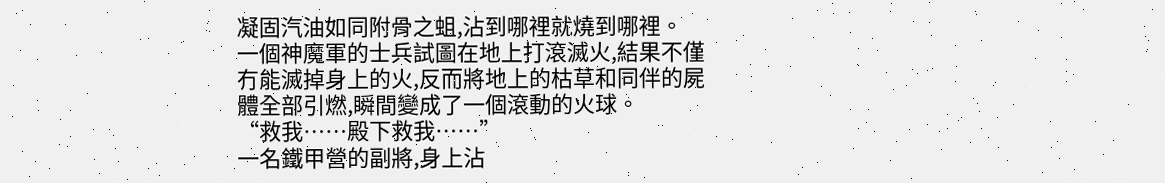凝固汽油如同附骨之蛆,沾到哪裡就燒到哪裡。
一個神魔軍的士兵試圖在地上打滾滅火,結果不僅冇能滅掉身上的火,反而將地上的枯草和同伴的屍體全部引燃,瞬間變成了一個滾動的火球。
“救我……殿下救我……”
一名鐵甲營的副將,身上沾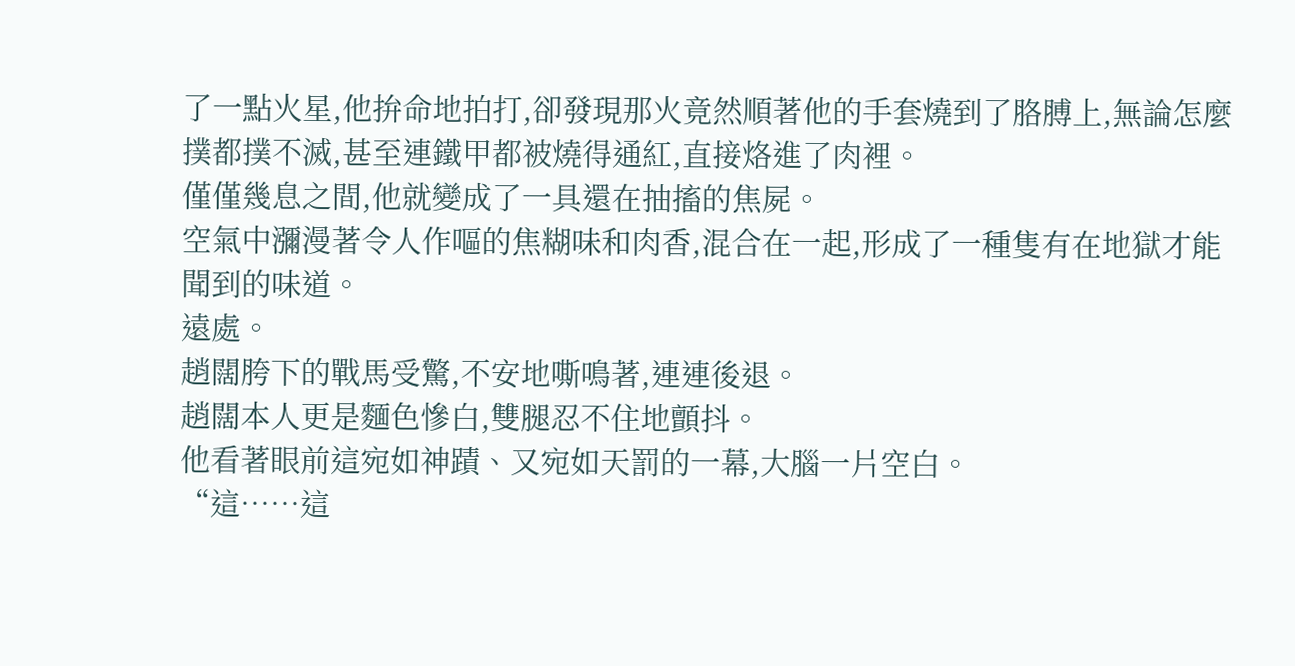了一點火星,他拚命地拍打,卻發現那火竟然順著他的手套燒到了胳膊上,無論怎麼撲都撲不滅,甚至連鐵甲都被燒得通紅,直接烙進了肉裡。
僅僅幾息之間,他就變成了一具還在抽搐的焦屍。
空氣中瀰漫著令人作嘔的焦糊味和肉香,混合在一起,形成了一種隻有在地獄才能聞到的味道。
遠處。
趙闊胯下的戰馬受驚,不安地嘶鳴著,連連後退。
趙闊本人更是麵色慘白,雙腿忍不住地顫抖。
他看著眼前這宛如神蹟、又宛如天罰的一幕,大腦一片空白。
“這……這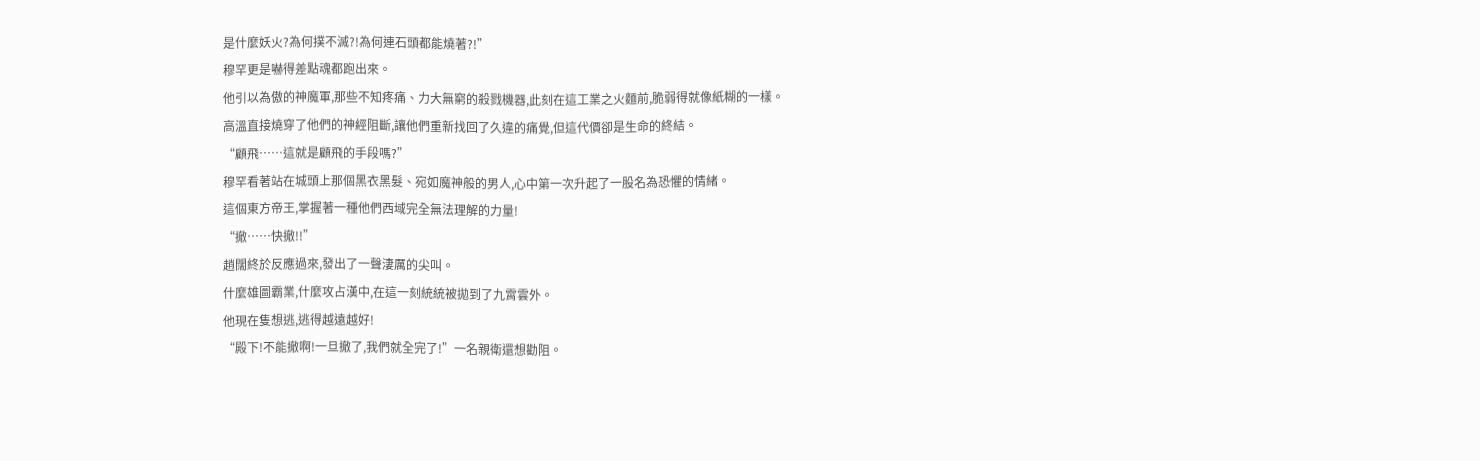是什麼妖火?為何撲不滅?!為何連石頭都能燒著?!”
穆罕更是嚇得差點魂都跑出來。
他引以為傲的神魔軍,那些不知疼痛、力大無窮的殺戮機器,此刻在這工業之火麵前,脆弱得就像紙糊的一樣。
高溫直接燒穿了他們的神經阻斷,讓他們重新找回了久違的痛覺,但這代價卻是生命的終結。
“顧飛……這就是顧飛的手段嗎?”
穆罕看著站在城頭上那個黑衣黑髮、宛如魔神般的男人,心中第一次升起了一股名為恐懼的情緒。
這個東方帝王,掌握著一種他們西域完全無法理解的力量!
“撤……快撤!!”
趙闊終於反應過來,發出了一聲淒厲的尖叫。
什麼雄圖霸業,什麼攻占漢中,在這一刻統統被拋到了九霄雲外。
他現在隻想逃,逃得越遠越好!
“殿下!不能撤啊!一旦撤了,我們就全完了!”一名親衛還想勸阻。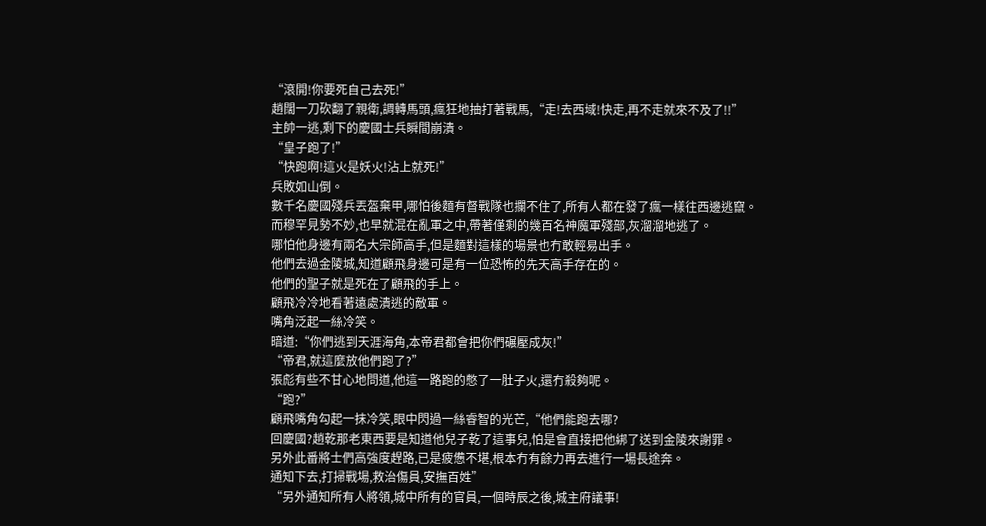“滾開!你要死自己去死!”
趙闊一刀砍翻了親衛,調轉馬頭,瘋狂地抽打著戰馬,“走!去西域!快走,再不走就來不及了!!”
主帥一逃,剩下的慶國士兵瞬間崩潰。
“皇子跑了!”
“快跑啊!這火是妖火!沾上就死!”
兵敗如山倒。
數千名慶國殘兵丟盔棄甲,哪怕後麵有督戰隊也攔不住了,所有人都在發了瘋一樣往西邊逃竄。
而穆罕見勢不妙,也早就混在亂軍之中,帶著僅剩的幾百名神魔軍殘部,灰溜溜地逃了。
哪怕他身邊有兩名大宗師高手,但是麵對這樣的場景也冇敢輕易出手。
他們去過金陵城,知道顧飛身邊可是有一位恐怖的先天高手存在的。
他們的聖子就是死在了顧飛的手上。
顧飛冷冷地看著遠處潰逃的敵軍。
嘴角泛起一絲冷笑。
暗道:“你們逃到天涯海角,本帝君都會把你們碾壓成灰!”
“帝君,就這麼放他們跑了?”
張彪有些不甘心地問道,他這一路跑的憋了一肚子火,還冇殺夠呢。
“跑?”
顧飛嘴角勾起一抹冷笑,眼中閃過一絲睿智的光芒,“他們能跑去哪?
回慶國?趙乾那老東西要是知道他兒子乾了這事兒,怕是會直接把他綁了送到金陵來謝罪。
另外此番將士們高強度趕路,已是疲憊不堪,根本冇有餘力再去進行一場長途奔。
通知下去,打掃戰場,救治傷員,安撫百姓”
“另外通知所有人將領,城中所有的官員,一個時辰之後,城主府議事!